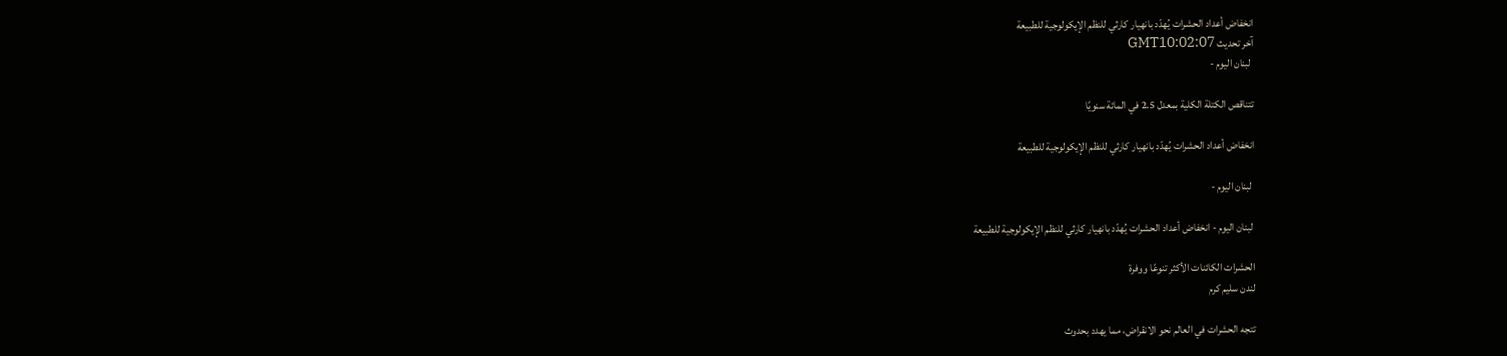انخفاض أعداد الحشرات يُهدّد بانهيار كارثي للنظم الإيكولوجية للطبيعة
آخر تحديث GMT10:02:07
 لبنان اليوم -

تتناقص الكتلة الكلية بمعدل 2.5 في المائة سنويًا

انخفاض أعداد الحشرات يُهدّد بانهيار كارثي للنظم الإيكولوجية للطبيعة

 لبنان اليوم -

 لبنان اليوم - انخفاض أعداد الحشرات يُهدّد بانهيار كارثي للنظم الإيكولوجية للطبيعة

الحشرات الكائنات الأكثر تنوعًا ووفرة
لندن سليم كرم

تتجه الحشرات في العالم نحو الانقراض، مما يهدد بحدوث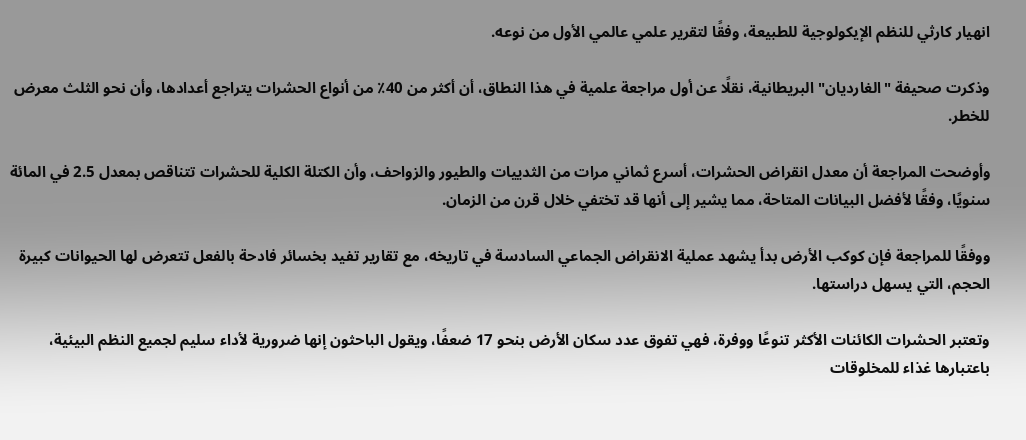انهيار كارثي للنظم الإيكولوجية للطبيعة، وفقًا لتقرير علمي عالمي الأول من نوعه.

وذكرت صحيفة "الغارديان" البريطانية، نقلًا عن أول مراجعة علمية في هذا النطاق، أن أكثر من 40٪ من أنواع الحشرات يتراجع أعدادها، وأن نحو الثلث معرض للخطر.

وأوضحت المراجعة أن معدل انقراض الحشرات، أسرع ثماني مرات من الثدييات والطيور والزواحف، وأن الكتلة الكلية للحشرات تتناقص بمعدل 2.5 في المائة سنويًا، وفقًا لأفضل البيانات المتاحة، مما يشير إلى أنها قد تختفي خلال قرن من الزمان.

ووفقًا للمراجعة فإن كوكب الأرض بدأ يشهد عملية الانقراض الجماعي السادسة في تاريخه، مع تقارير تفيد بخسائر فادحة بالفعل تتعرض لها الحيوانات كبيرة الحجم، التي يسهل دراستها.

وتعتبر الحشرات الكائنات الأكثر تنوعًا ووفرة، فهي تفوق عدد سكان الأرض بنحو 17 ضعفًا، ويقول الباحثون إنها ضرورية لأداء سليم لجميع النظم البيئية، باعتبارها غذاء للمخلوقات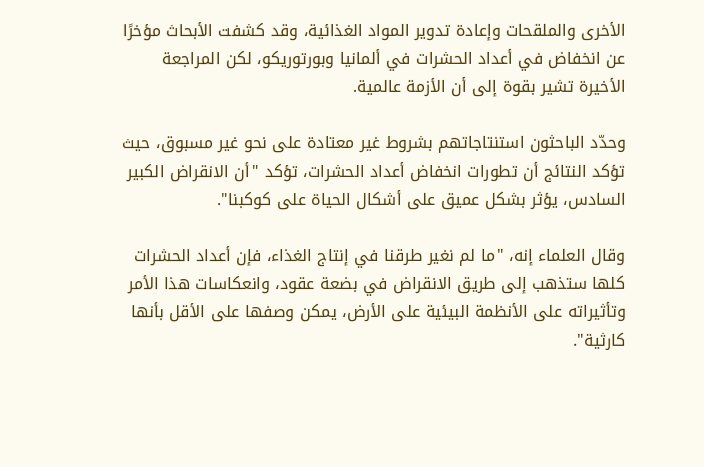الأخرى والملقحات وإعادة تدوير المواد الغذائية، وقد كشفت الأبحاث مؤخرًا عن انخفاض في أعداد الحشرات في ألمانيا وبورتوريكو، لكن المراجعة الأخيرة تشير بقوة إلى أن الأزمة عالمية.

وحدّد الباحثون استنتاجاتهم بشروط غير معتادة على نحو غير مسبوق، حيث تؤكد النتائج أن تطورات انخفاض أعداد الحشرات، تؤكد "أن الانقراض الكبير السادس، يؤثر بشكل عميق على أشكال الحياة على كوكبنا".

وقال العلماء إنه، "ما لم نغير طرقنا في إنتاج الغذاء، فإن أعداد الحشرات كلها ستذهب إلى طريق الانقراض في بضعة عقود، وانعكاسات هذا الأمر وتأثيراته على الأنظمة البيئية على الأرض، يمكن وصفها على الأقل بأنها كارثية".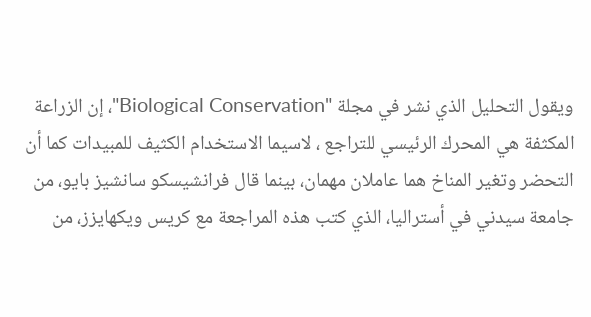ويقول التحليل الذي نشر في مجلة "Biological Conservation"، إن الزراعة المكثفة هي المحرك الرئيسي للتراجع ، لاسيما الاستخدام الكثيف للمبيدات كما أن التحضر وتغير المناخ هما عاملان مهمان، بينما قال فرانشيسكو سانشيز بايو، من جامعة سيدني في أستراليا، الذي كتب هذه المراجعة مع كريس ويكهايزز، من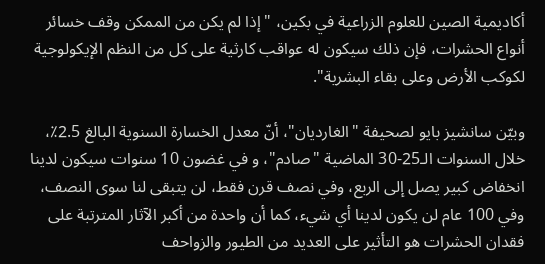أكاديمية الصين للعلوم الزراعية في بكين، "إذا لم يكن من الممكن وقف خسائر أنواع الحشرات، فإن ذلك سيكون له عواقب كارثية على كل من النظم الإيكولوجية لكوكب الأرض وعلى بقاء البشرية".

وبيّن سانشيز بايو لصحيفة "الغارديان"، أنّ معدل الخسارة السنوية البالغ 2.5٪، خلال السنوات الـ25-30 الماضية "صادم"، و في غضون 10 سنوات سيكون لدينا انخفاض كبير يصل إلى الربع، وفي نصف قرن فقط، لن يتبقى لنا سوى النصف، وفي 100 عام لن يكون لدينا أي شيء، كما أن واحدة من أكبر الآثار المترتبة على فقدان الحشرات هو التأثير على العديد من الطيور والزواحف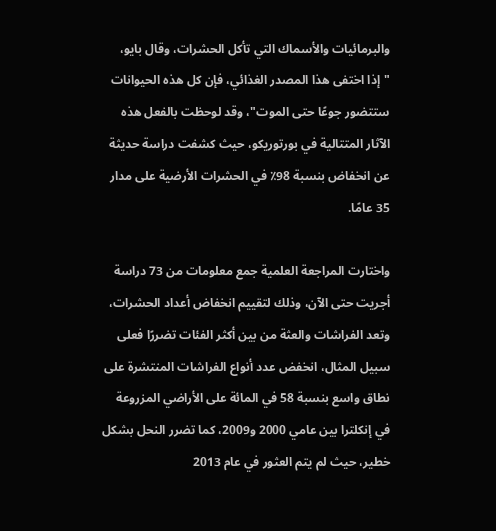والبرمائيات والأسماك التي تأكل الحشرات، وقال بايو، "إذا اختفى هذا المصدر الغذائي، فإن كل هذه الحيوانات ستتضور جوعًا حتى الموت"، وقد لوحظت بالفعل هذه الآثار المتتالية في بورتوريكو، حيث كشفت دراسة حديثة عن انخفاض بنسبة 98٪ في الحشرات الأرضية على مدار 35 عامًا.

واختارت المراجعة العلمية جمع معلومات من 73 دراسة أجريت حتى الآن، وذلك لتقييم انخفاض أعداد الحشرات، وتعد الفراشات والعثة من بين أكثر الفئات تضررًا فعلى سبيل المثال، انخفض عدد أنواع الفراشات المنتشرة على نطاق واسع بنسبة 58 في المائة على الأراضي المزروعة في إنكلترا بين عامي 2000 و2009، كما تضرر النحل بشكل خطير، حيث لم يتم العثور في عام 2013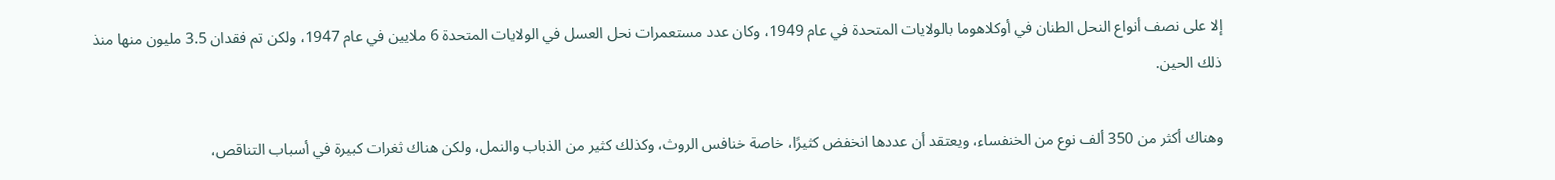إلا على نصف أنواع النحل الطنان في أوكلاهوما بالولايات المتحدة في عام 1949، وكان عدد مستعمرات نحل العسل في الولايات المتحدة 6 ملايين في عام 1947، ولكن تم فقدان 3.5 مليون منها منذ ذلك الحين.

وهناك أكثر من 350 ألف نوع من الخنفساء، ويعتقد أن عددها انخفض كثيرًا، خاصة خنافس الروث، وكذلك كثير من الذباب والنمل، ولكن هناك ثغرات كبيرة في أسباب التناقص،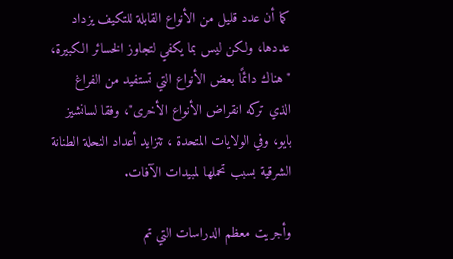كما أن عدد قليل من الأنواع القابلة للتكيف يزداد عددها، ولكن ليس بما يكفي لتجاوز الخسائر الكبيرة، "هناك دائمًا بعض الأنواع التي تستفيد من الفراغ الذي تركه انقراض الأنواع الأخرى"، وفقا لسانشيز بايو، وفي الولايات المتحدة ، تتزايد أعداد النحلة الطنانة الشرقية بسبب تحملها لمبيدات الآفات.

وأجريت معظم الدراسات التي تم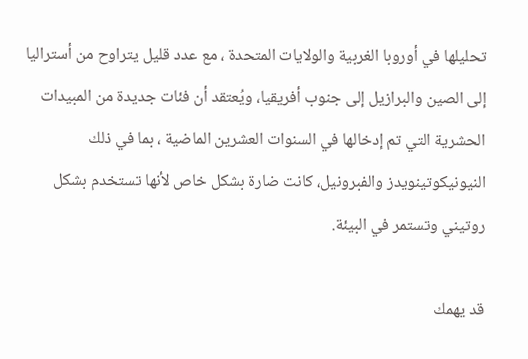تحليلها في أوروبا الغربية والولايات المتحدة ، مع عدد قليل يتراوح من أستراليا إلى الصين والبرازيل إلى جنوب أفريقيا، ويُعتقد أن فئات جديدة من المبيدات الحشرية التي تم إدخالها في السنوات العشرين الماضية ، بما في ذلك النيونيكوتينويدز والفبرونيل، كانت ضارة بشكل خاص لأنها تستخدم بشكل روتيني وتستمر في البيئة.

قد يهمك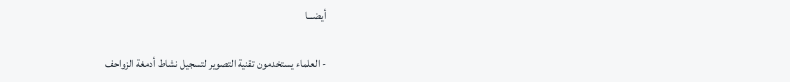أيضـــا

- العلماء يستخدمون تقنية التصوير لتسجيل نشاط أدمغة الزواحف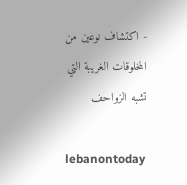- اكتشاف نوعين من المخلوقات الغريبة التي تشبه الزواحف

lebanontoday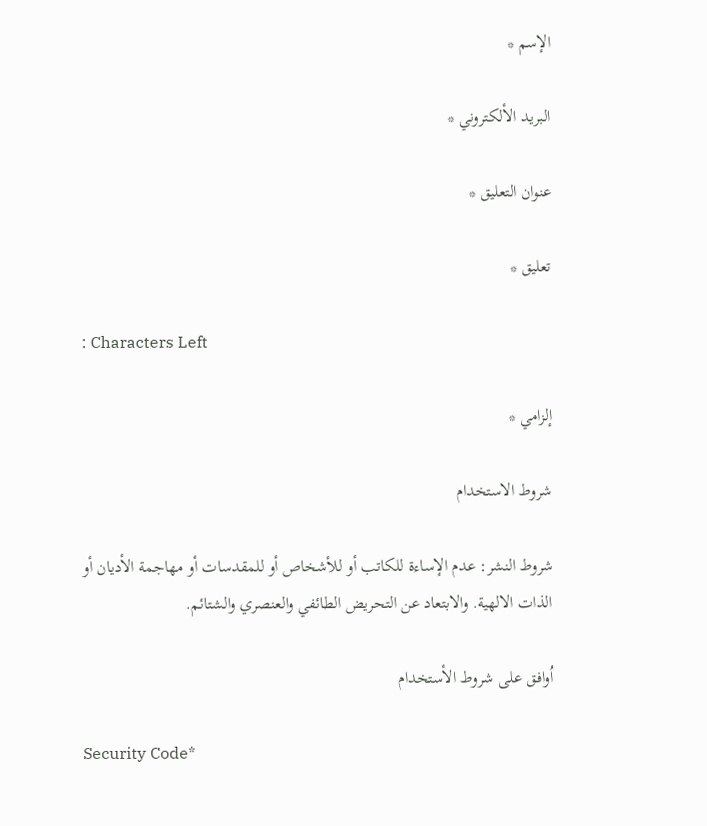الإسم *

البريد الألكتروني *

عنوان التعليق *

تعليق *

: Characters Left

إلزامي *

شروط الاستخدام

شروط النشر: عدم الإساءة للكاتب أو للأشخاص أو للمقدسات أو مهاجمة الأديان أو الذات الالهية. والابتعاد عن التحريض الطائفي والعنصري والشتائم.

اُوافق على شروط الأستخدام

Security Code*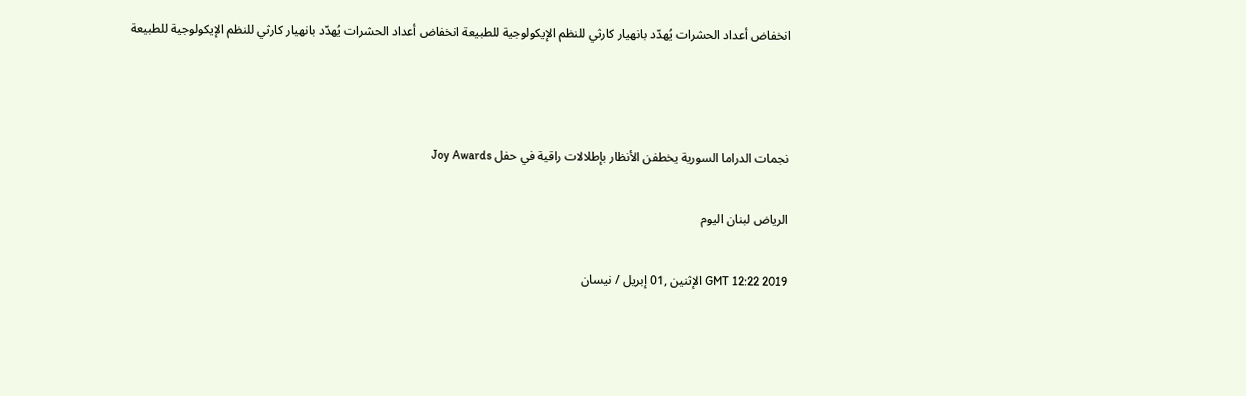انخفاض أعداد الحشرات يُهدّد بانهيار كارثي للنظم الإيكولوجية للطبيعة انخفاض أعداد الحشرات يُهدّد بانهيار كارثي للنظم الإيكولوجية للطبيعة



نجمات الدراما السورية يخطفن الأنظار بإطلالات راقية في حفل Joy Awards

الرياض لبنان اليوم

GMT 12:22 2019 الإثنين ,01 إبريل / نيسان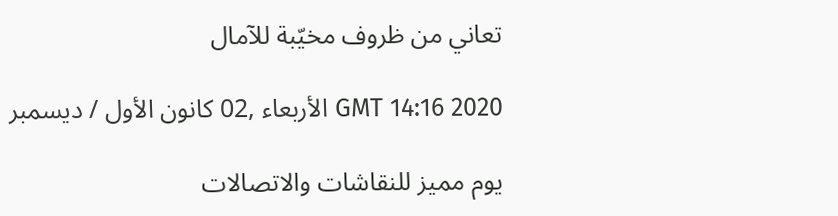تعاني من ظروف مخيّبة للآمال

GMT 14:16 2020 الأربعاء ,02 كانون الأول / ديسمبر

يوم مميز للنقاشات والاتصالات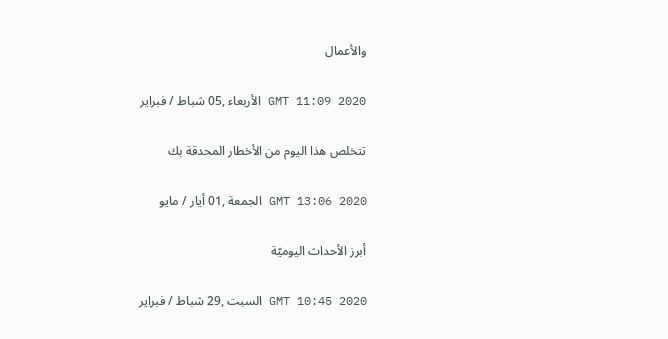والأعمال

GMT 11:09 2020 الأربعاء ,05 شباط / فبراير

تتخلص هذا اليوم من الأخطار المحدقة بك

GMT 13:06 2020 الجمعة ,01 أيار / مايو

أبرز الأحداث اليوميّة

GMT 10:45 2020 السبت ,29 شباط / فبراير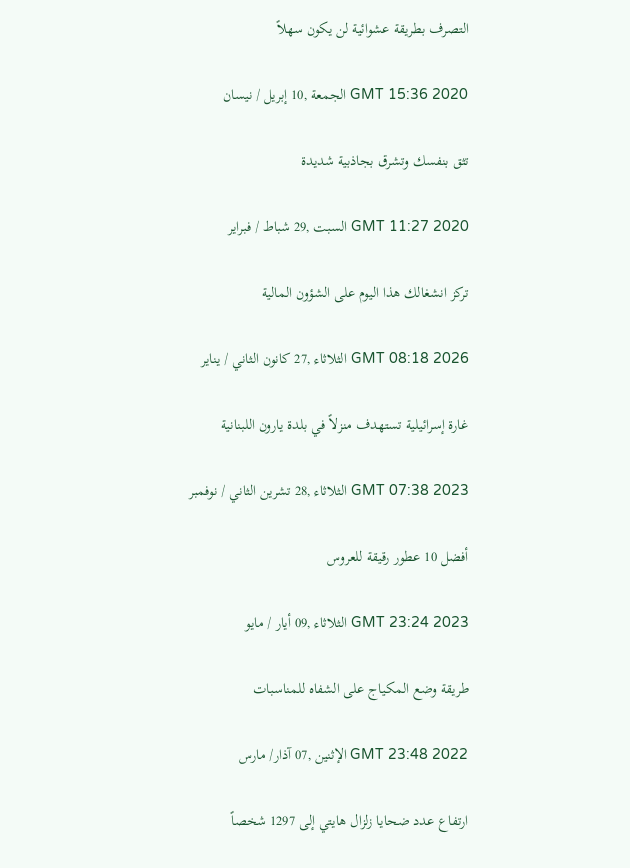التصرف بطريقة عشوائية لن يكون سهلاً

GMT 15:36 2020 الجمعة ,10 إبريل / نيسان

تثق بنفسك وتشرق بجاذبية شديدة

GMT 11:27 2020 السبت ,29 شباط / فبراير

تركز انشغالك هذا اليوم على الشؤون المالية

GMT 08:18 2026 الثلاثاء ,27 كانون الثاني / يناير

غارة إسرائيلية تستهدف منزلاً في بلدة يارون اللبنانية

GMT 07:38 2023 الثلاثاء ,28 تشرين الثاني / نوفمبر

أفضل 10 عطور رقيقة للعروس

GMT 23:24 2023 الثلاثاء ,09 أيار / مايو

طريقة وضع المكياج على الشفاه للمناسبات

GMT 23:48 2022 الإثنين ,07 آذار/ مارس

ارتفاع عدد ضحايا زلزال هايتي إلى 1297 شخصاً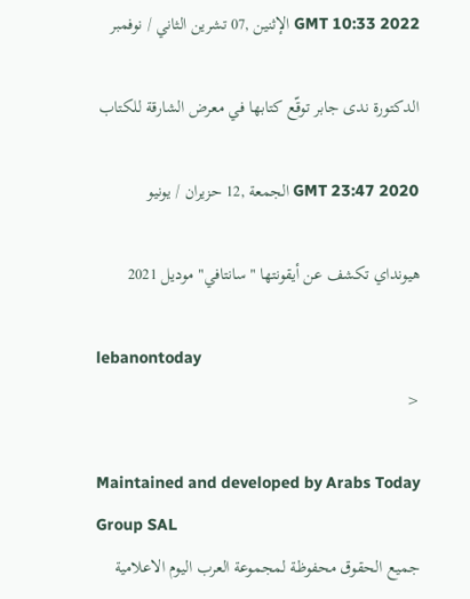GMT 10:33 2022 الإثنين ,07 تشرين الثاني / نوفمبر

الدكتورة ندى جابر توقّع كتابها في معرض الشارقة للكتاب

GMT 23:47 2020 الجمعة ,12 حزيران / يونيو

هيونداي تكشف عن أيقونتها "سانتافي" موديل 2021

lebanontoday
<

Maintained and developed by Arabs Today Group SAL
جميع الحقوق محفوظة لمجموعة العرب اليوم الاعلامية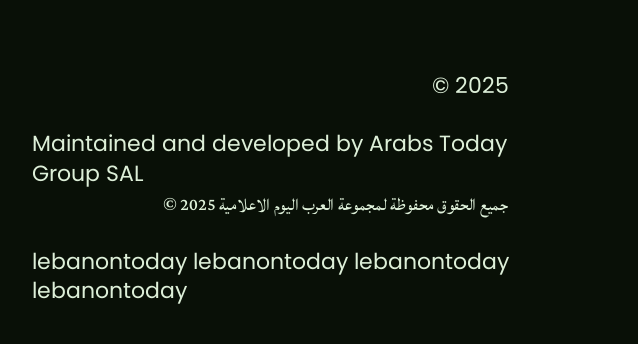2025 ©

Maintained and developed by Arabs Today Group SAL
جميع الحقوق محفوظة لمجموعة العرب اليوم الاعلامية 2025 ©

lebanontoday lebanontoday lebanontoday lebanontoday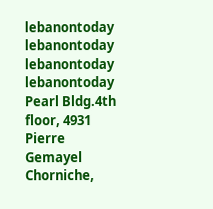lebanontoday lebanontoday lebanontoday
lebanontoday
Pearl Bldg.4th floor, 4931 Pierre Gemayel Chorniche,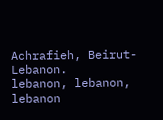Achrafieh, Beirut- Lebanon.
lebanon, lebanon, lebanon